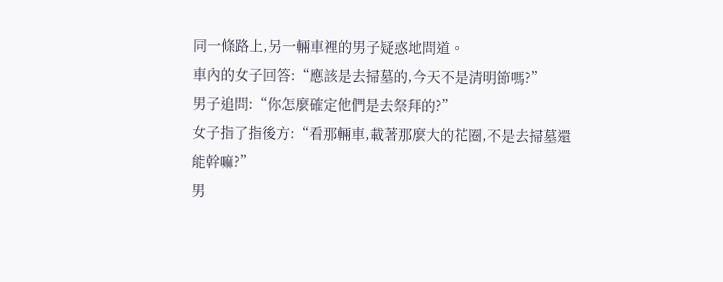同一條路上,另一輛車裡的男子疑惑地問道。
車內的女子回答:“應該是去掃墓的,今天不是清明節嗎?”
男子追問:“你怎麼確定他們是去祭拜的?”
女子指了指後方:“看那輛車,載著那麼大的花圈,不是去掃墓還能幹嘛?”
男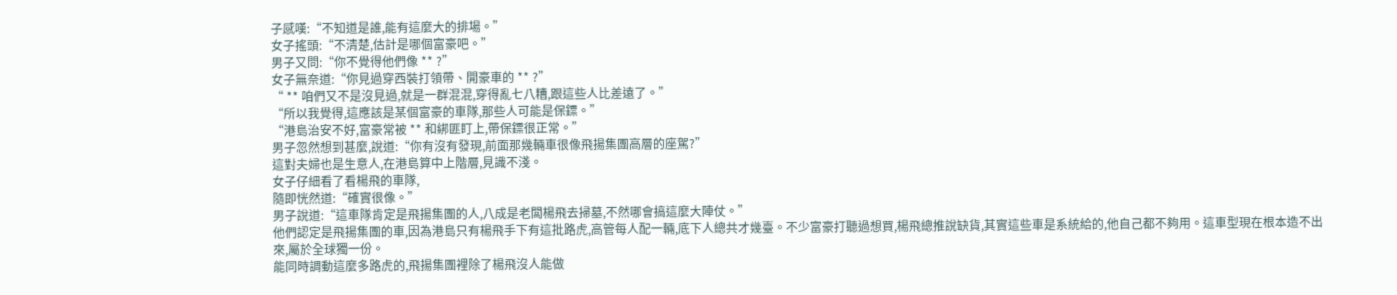子感嘆:“不知道是誰,能有這麼大的排場。”
女子搖頭:“不清楚,估計是哪個富豪吧。”
男子又問:“你不覺得他們像 ** ?”
女子無奈道:“你見過穿西裝打領帶、開豪車的 ** ?”
“ ** 咱們又不是沒見過,就是一群混混,穿得亂七八糟,跟這些人比差遠了。”
“所以我覺得,這應該是某個富豪的車隊,那些人可能是保鏢。”
“港島治安不好,富豪常被 ** 和綁匪盯上,帶保鏢很正常。”
男子忽然想到甚麼,說道:“你有沒有發現,前面那幾輛車很像飛揚集團高層的座駕?”
這對夫婦也是生意人,在港島算中上階層,見識不淺。
女子仔細看了看楊飛的車隊,
隨即恍然道:“確實很像。”
男子說道:“這車隊肯定是飛揚集團的人,八成是老闆楊飛去掃墓,不然哪會搞這麼大陣仗。”
他們認定是飛揚集團的車,因為港島只有楊飛手下有這批路虎,高管每人配一輛,底下人總共才幾臺。不少富豪打聽過想買,楊飛總推說缺貨,其實這些車是系統給的,他自己都不夠用。這車型現在根本造不出來,屬於全球獨一份。
能同時調動這麼多路虎的,飛揚集團裡除了楊飛沒人能做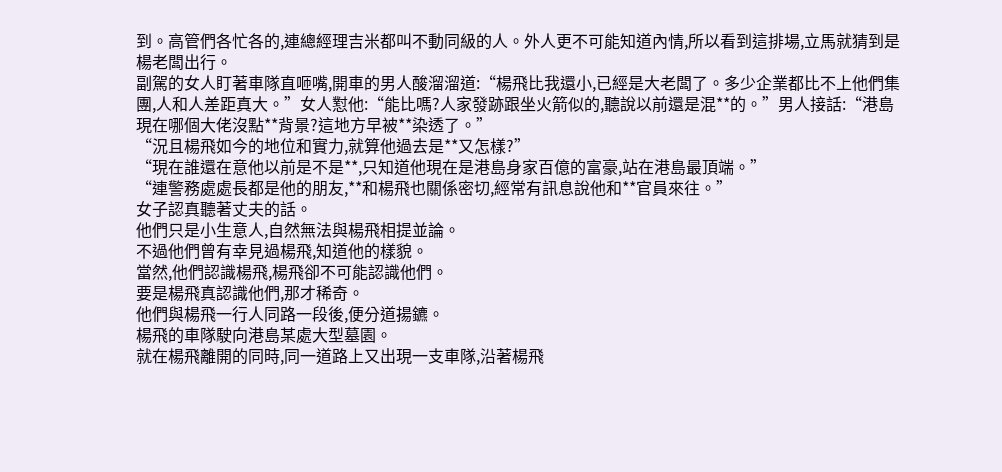到。高管們各忙各的,連總經理吉米都叫不動同級的人。外人更不可能知道內情,所以看到這排場,立馬就猜到是楊老闆出行。
副駕的女人盯著車隊直咂嘴,開車的男人酸溜溜道:“楊飛比我還小,已經是大老闆了。多少企業都比不上他們集團,人和人差距真大。”女人懟他:“能比嗎?人家發跡跟坐火箭似的,聽說以前還是混**的。”男人接話:“港島現在哪個大佬沒點**背景?這地方早被**染透了。”
“況且楊飛如今的地位和實力,就算他過去是**又怎樣?”
“現在誰還在意他以前是不是**,只知道他現在是港島身家百億的富豪,站在港島最頂端。”
“連警務處處長都是他的朋友,**和楊飛也關係密切,經常有訊息說他和**官員來往。”
女子認真聽著丈夫的話。
他們只是小生意人,自然無法與楊飛相提並論。
不過他們曾有幸見過楊飛,知道他的樣貌。
當然,他們認識楊飛,楊飛卻不可能認識他們。
要是楊飛真認識他們,那才稀奇。
他們與楊飛一行人同路一段後,便分道揚鑣。
楊飛的車隊駛向港島某處大型墓園。
就在楊飛離開的同時,同一道路上又出現一支車隊,沿著楊飛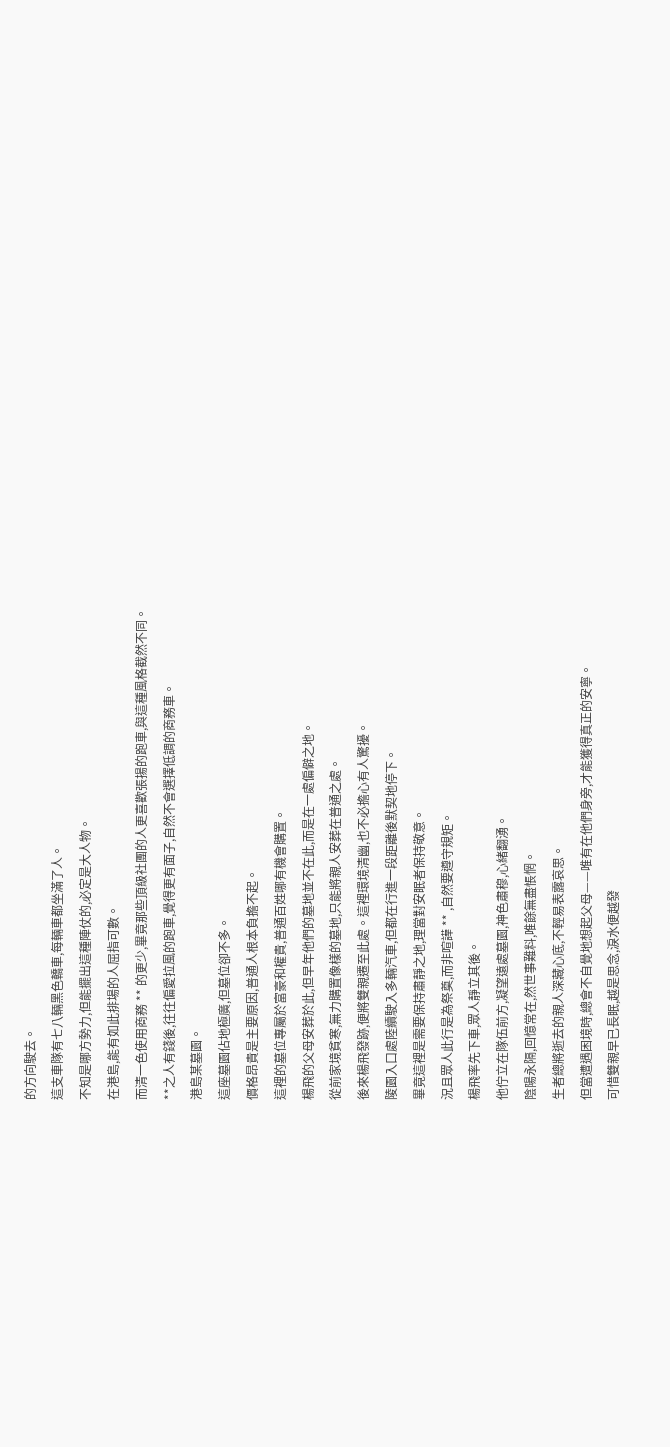的方向駛去。
這支車隊有七八輛黑色轎車,每輛車都坐滿了人。
不知是哪方勢力,但能擺出這種陣仗的,必定是大人物。
在港島,能有如此排場的人屈指可數。
而清一色使用商務 ** 的更少,畢竟那些頂級社團的人更喜歡張揚的跑車,與這種風格截然不同。
**之人有錢後,往往偏愛拉風的跑車,覺得更有面子,自然不會選擇低調的商務車。
港島某墓園。
這座墓園佔地極廣,但墓位卻不多。
價格昂貴是主要原因,普通人根本負擔不起。
這裡的墓位專屬於富豪和權貴,普通百姓哪有機會購置。
楊飛的父母安葬於此,但早年他們的墓地並不在此,而是在一處偏僻之地。
從前家境貧寒,無力購置像樣的墓地,只能將親人安葬在普通之處。
後來楊飛發跡,便將雙親遷至此處。這裡環境清幽,也不必擔心有人驚擾。
陵園入口處陸續駛入多輛汽車,但都在行進一段距離後默契地停下。
畢竟這裡是需要保持肅靜之地,理當對安眠者保持敬意。
況且眾人此行是為祭奠,而非喧譁 ** ,自然要遵守規矩。
楊飛率先下車,眾人靜立其後。
他佇立在隊伍前方,凝望遠處墓園,神色肅穆,心緒翻湧。
陰陽永隔,回憶常在,然世事難料,唯餘無盡悵惘。
生者總將逝去的親人深藏心底,不輕易表露哀思。
但當遭遇困境時,總會不自覺地想起父母——唯有在他們身旁,才能獲得真正的安寧。
可惜雙親早已長眠,越是思念,淚水便越發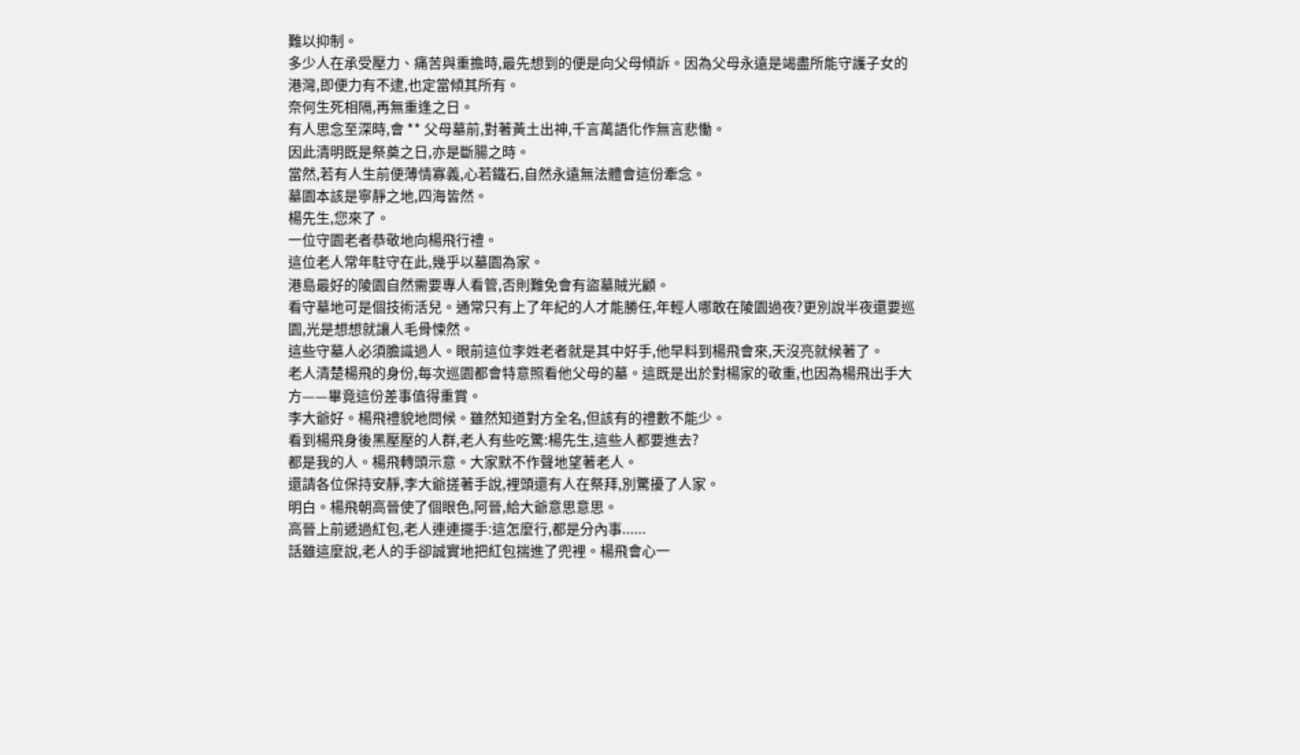難以抑制。
多少人在承受壓力、痛苦與重擔時,最先想到的便是向父母傾訴。因為父母永遠是竭盡所能守護子女的港灣,即便力有不逮,也定當傾其所有。
奈何生死相隔,再無重逢之日。
有人思念至深時,會 ** 父母墓前,對著黃土出神,千言萬語化作無言悲慟。
因此清明既是祭奠之日,亦是斷腸之時。
當然,若有人生前便薄情寡義,心若鐵石,自然永遠無法體會這份牽念。
墓園本該是寧靜之地,四海皆然。
楊先生,您來了。
一位守園老者恭敬地向楊飛行禮。
這位老人常年駐守在此,幾乎以墓園為家。
港島最好的陵園自然需要專人看管,否則難免會有盜墓賊光顧。
看守墓地可是個技術活兒。通常只有上了年紀的人才能勝任,年輕人哪敢在陵園過夜?更別說半夜還要巡園,光是想想就讓人毛骨悚然。
這些守墓人必須膽識過人。眼前這位李姓老者就是其中好手,他早料到楊飛會來,天沒亮就候著了。
老人清楚楊飛的身份,每次巡園都會特意照看他父母的墓。這既是出於對楊家的敬重,也因為楊飛出手大方——畢竟這份差事值得重賞。
李大爺好。楊飛禮貌地問候。雖然知道對方全名,但該有的禮數不能少。
看到楊飛身後黑壓壓的人群,老人有些吃驚:楊先生,這些人都要進去?
都是我的人。楊飛轉頭示意。大家默不作聲地望著老人。
還請各位保持安靜,李大爺搓著手說,裡頭還有人在祭拜,別驚擾了人家。
明白。楊飛朝高晉使了個眼色,阿晉,給大爺意思意思。
高晉上前遞過紅包,老人連連擺手:這怎麼行,都是分內事......
話雖這麼說,老人的手卻誠實地把紅包揣進了兜裡。楊飛會心一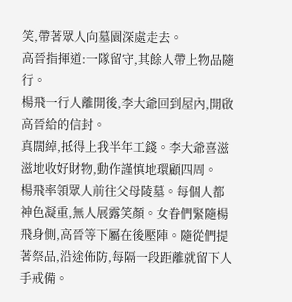笑,帶著眾人向墓園深處走去。
高晉指揮道:一隊留守,其餘人帶上物品隨行。
楊飛一行人離開後,李大爺回到屋內,開啟高晉給的信封。
真闊綽,抵得上我半年工錢。李大爺喜滋滋地收好財物,動作謹慎地環顧四周。
楊飛率領眾人前往父母陵墓。每個人都神色凝重,無人展露笑顏。女眷們緊隨楊飛身側,高晉等下屬在後壓陣。隨從們提著祭品,沿途佈防,每隔一段距離就留下人手戒備。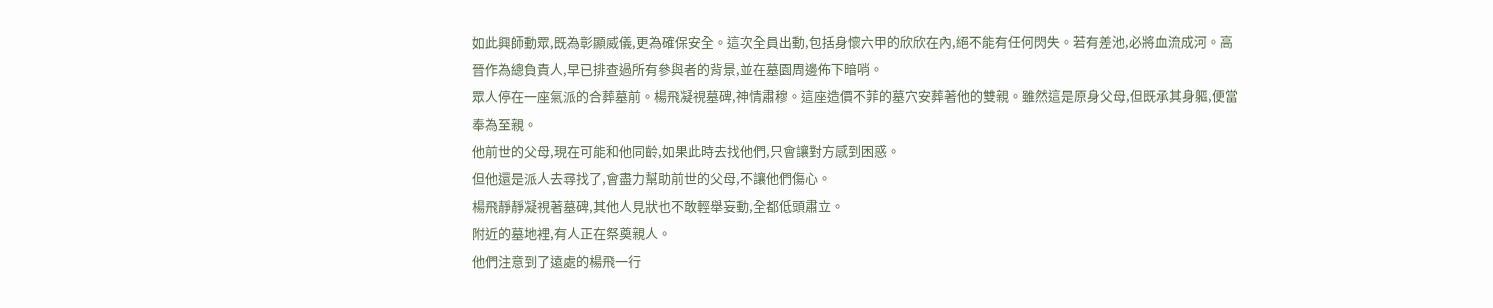如此興師動眾,既為彰顯威儀,更為確保安全。這次全員出動,包括身懷六甲的欣欣在內,絕不能有任何閃失。若有差池,必將血流成河。高晉作為總負責人,早已排查過所有參與者的背景,並在墓園周邊佈下暗哨。
眾人停在一座氣派的合葬墓前。楊飛凝視墓碑,神情肅穆。這座造價不菲的墓穴安葬著他的雙親。雖然這是原身父母,但既承其身軀,便當奉為至親。
他前世的父母,現在可能和他同齡,如果此時去找他們,只會讓對方感到困惑。
但他還是派人去尋找了,會盡力幫助前世的父母,不讓他們傷心。
楊飛靜靜凝視著墓碑,其他人見狀也不敢輕舉妄動,全都低頭肅立。
附近的墓地裡,有人正在祭奠親人。
他們注意到了遠處的楊飛一行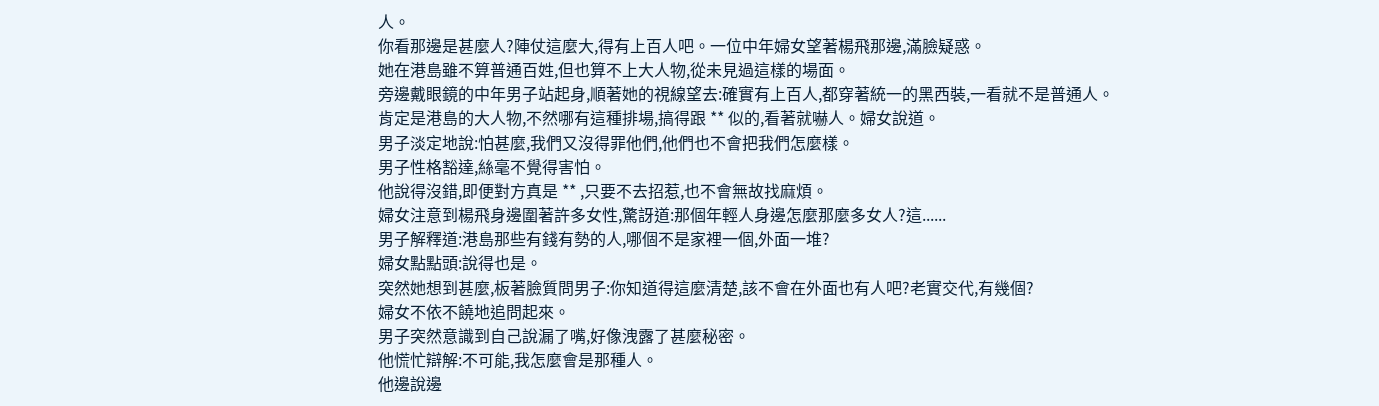人。
你看那邊是甚麼人?陣仗這麼大,得有上百人吧。一位中年婦女望著楊飛那邊,滿臉疑惑。
她在港島雖不算普通百姓,但也算不上大人物,從未見過這樣的場面。
旁邊戴眼鏡的中年男子站起身,順著她的視線望去:確實有上百人,都穿著統一的黑西裝,一看就不是普通人。
肯定是港島的大人物,不然哪有這種排場,搞得跟 ** 似的,看著就嚇人。婦女說道。
男子淡定地說:怕甚麼,我們又沒得罪他們,他們也不會把我們怎麼樣。
男子性格豁達,絲毫不覺得害怕。
他說得沒錯,即便對方真是 ** ,只要不去招惹,也不會無故找麻煩。
婦女注意到楊飛身邊圍著許多女性,驚訝道:那個年輕人身邊怎麼那麼多女人?這......
男子解釋道:港島那些有錢有勢的人,哪個不是家裡一個,外面一堆?
婦女點點頭:說得也是。
突然她想到甚麼,板著臉質問男子:你知道得這麼清楚,該不會在外面也有人吧?老實交代,有幾個?
婦女不依不饒地追問起來。
男子突然意識到自己說漏了嘴,好像洩露了甚麼秘密。
他慌忙辯解:不可能,我怎麼會是那種人。
他邊說邊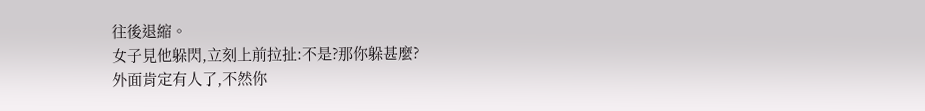往後退縮。
女子見他躲閃,立刻上前拉扯:不是?那你躲甚麼?
外面肯定有人了,不然你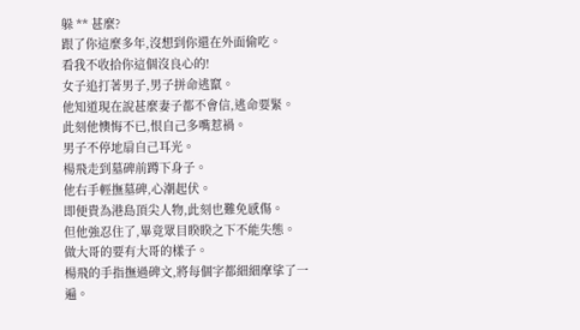躲 ** 甚麼?
跟了你這麼多年,沒想到你還在外面偷吃。
看我不收拾你這個沒良心的!
女子追打著男子,男子拼命逃竄。
他知道現在說甚麼妻子都不會信,逃命要緊。
此刻他懊悔不已,恨自己多嘴惹禍。
男子不停地扇自己耳光。
楊飛走到墓碑前蹲下身子。
他右手輕撫墓碑,心潮起伏。
即便貴為港島頂尖人物,此刻也難免感傷。
但他強忍住了,畢竟眾目睽睽之下不能失態。
做大哥的要有大哥的樣子。
楊飛的手指撫過碑文,將每個字都細細摩挲了一遍。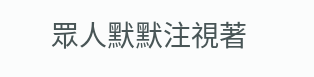眾人默默注視著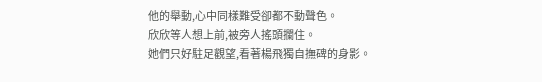他的舉動,心中同樣難受卻都不動聲色。
欣欣等人想上前,被旁人搖頭攔住。
她們只好駐足觀望,看著楊飛獨自撫碑的身影。